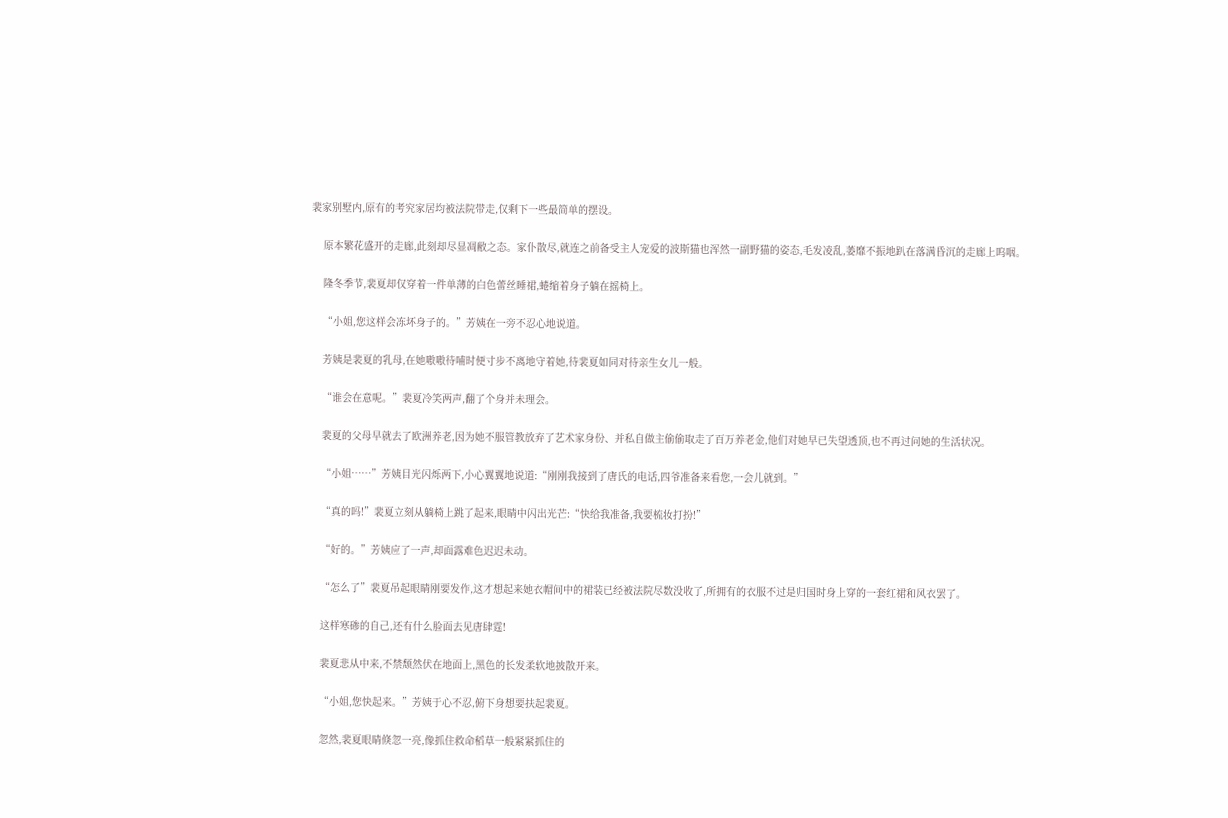裴家别墅内,原有的考究家居均被法院带走,仅剩下一些最简单的摆设。

    原本繁花盛开的走廊,此刻却尽显凋敝之态。家仆散尽,就连之前备受主人宠爱的波斯猫也浑然一副野猫的姿态,毛发凌乱,萎靡不振地趴在落满昏沉的走廊上呜咽。

    隆冬季节,裴夏却仅穿着一件单薄的白色蕾丝睡裙,蜷缩着身子躺在摇椅上。

    “小姐,您这样会冻坏身子的。”芳姨在一旁不忍心地说道。

    芳姨是裴夏的乳母,在她嗷嗷待哺时便寸步不离地守着她,待裴夏如同对待亲生女儿一般。

    “谁会在意呢。”裴夏冷笑两声,翻了个身并未理会。

    裴夏的父母早就去了欧洲养老,因为她不服管教放弃了艺术家身份、并私自做主偷偷取走了百万养老金,他们对她早已失望透顶,也不再过问她的生活状况。

    “小姐……”芳姨目光闪烁两下,小心翼翼地说道:“刚刚我接到了唐氏的电话,四爷准备来看您,一会儿就到。”

    “真的吗!”裴夏立刻从躺椅上跳了起来,眼睛中闪出光芒:“快给我准备,我要梳妆打扮!”

    “好的。”芳姨应了一声,却面露难色迟迟未动。

    “怎么了”裴夏吊起眼睛刚要发作,这才想起来她衣帽间中的裙装已经被法院尽数没收了,所拥有的衣服不过是归国时身上穿的一套红裙和风衣罢了。

    这样寒碜的自己,还有什么脸面去见唐肆霆!

    裴夏悲从中来,不禁颓然伏在地面上,黑色的长发柔软地披散开来。

    “小姐,您快起来。”芳姨于心不忍,俯下身想要扶起裴夏。

    忽然,裴夏眼睛倏忽一亮,像抓住救命稻草一般紧紧抓住的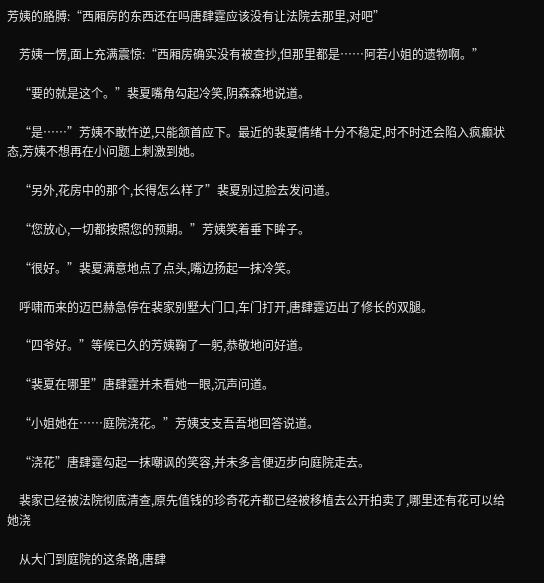芳姨的胳膊:“西厢房的东西还在吗唐肆霆应该没有让法院去那里,对吧”

    芳姨一愣,面上充满震惊:“西厢房确实没有被查抄,但那里都是……阿若小姐的遗物啊。”

    “要的就是这个。”裴夏嘴角勾起冷笑,阴森森地说道。

    “是……”芳姨不敢忤逆,只能颔首应下。最近的裴夏情绪十分不稳定,时不时还会陷入疯癫状态,芳姨不想再在小问题上刺激到她。

    “另外,花房中的那个,长得怎么样了”裴夏别过脸去发问道。

    “您放心,一切都按照您的预期。”芳姨笑着垂下眸子。

    “很好。”裴夏满意地点了点头,嘴边扬起一抹冷笑。

    呼啸而来的迈巴赫急停在裴家别墅大门口,车门打开,唐肆霆迈出了修长的双腿。

    “四爷好。”等候已久的芳姨鞠了一躬,恭敬地问好道。

    “裴夏在哪里”唐肆霆并未看她一眼,沉声问道。

    “小姐她在……庭院浇花。”芳姨支支吾吾地回答说道。

    “浇花”唐肆霆勾起一抹嘲讽的笑容,并未多言便迈步向庭院走去。

    裴家已经被法院彻底清查,原先值钱的珍奇花卉都已经被移植去公开拍卖了,哪里还有花可以给她浇

    从大门到庭院的这条路,唐肆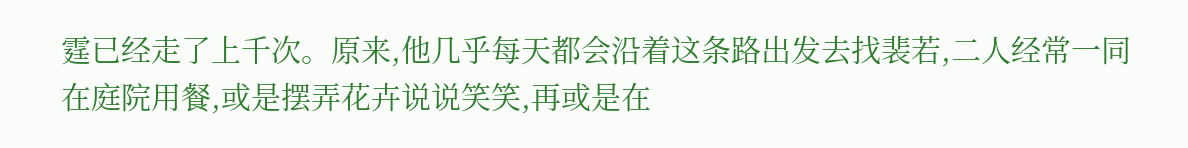霆已经走了上千次。原来,他几乎每天都会沿着这条路出发去找裴若,二人经常一同在庭院用餐,或是摆弄花卉说说笑笑,再或是在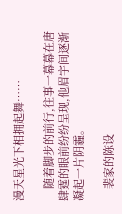漫天星光下相拥起舞……

    随着脚步的前行,往事一幕幕在唐肆霆的眼前纷纷呈现,他眉宇间逐渐凝起一片阴霾。

    裴家的陈设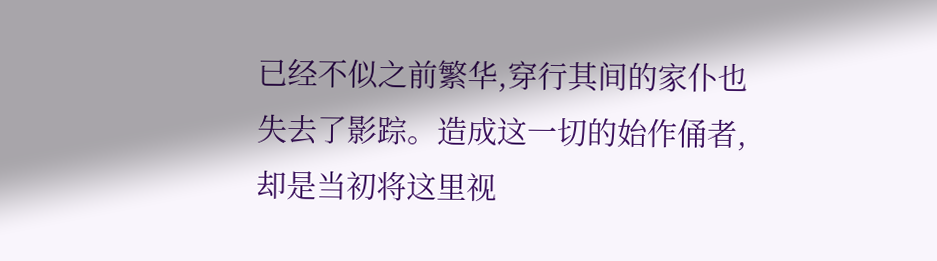已经不似之前繁华,穿行其间的家仆也失去了影踪。造成这一切的始作俑者,却是当初将这里视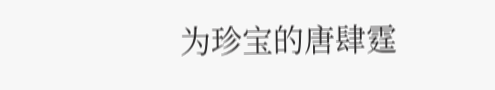为珍宝的唐肆霆